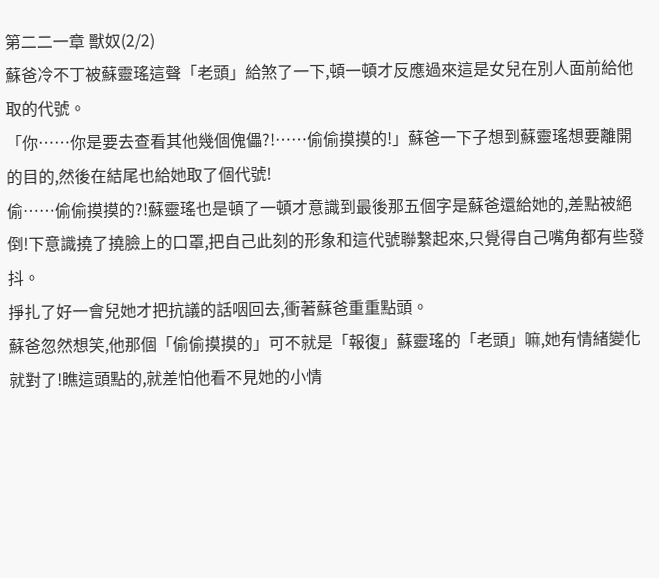第二二一章 獸奴(2/2)
蘇爸冷不丁被蘇靈瑤這聲「老頭」給煞了一下,頓一頓才反應過來這是女兒在別人面前給他取的代號。
「你……你是要去查看其他幾個傀儡?!……偷偷摸摸的!」蘇爸一下子想到蘇靈瑤想要離開的目的,然後在結尾也給她取了個代號!
偷……偷偷摸摸的?!蘇靈瑤也是頓了一頓才意識到最後那五個字是蘇爸還給她的,差點被絕倒!下意識撓了撓臉上的口罩,把自己此刻的形象和這代號聯繫起來,只覺得自己嘴角都有些發抖。
掙扎了好一會兒她才把抗議的話咽回去,衝著蘇爸重重點頭。
蘇爸忽然想笑,他那個「偷偷摸摸的」可不就是「報復」蘇靈瑤的「老頭」嘛,她有情緒變化就對了!瞧這頭點的,就差怕他看不見她的小情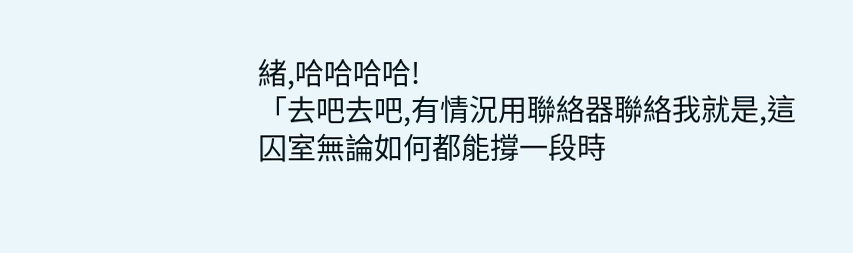緒,哈哈哈哈!
「去吧去吧,有情況用聯絡器聯絡我就是,這囚室無論如何都能撐一段時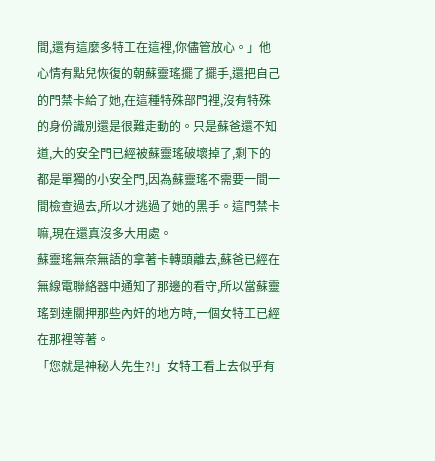間,還有這麼多特工在這裡,你儘管放心。」他心情有點兒恢復的朝蘇靈瑤擺了擺手,還把自己的門禁卡給了她,在這種特殊部門裡,沒有特殊的身份識別還是很難走動的。只是蘇爸還不知道,大的安全門已經被蘇靈瑤破壞掉了,剩下的都是單獨的小安全門,因為蘇靈瑤不需要一間一間檢查過去,所以才逃過了她的黑手。這門禁卡嘛,現在還真沒多大用處。
蘇靈瑤無奈無語的拿著卡轉頭離去,蘇爸已經在無線電聯絡器中通知了那邊的看守,所以當蘇靈瑤到達關押那些內奸的地方時,一個女特工已經在那裡等著。
「您就是神秘人先生?!」女特工看上去似乎有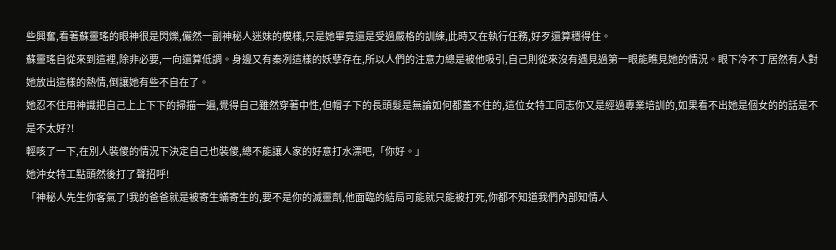些興奮,看著蘇靈瑤的眼神很是閃爍,儼然一副神秘人迷妹的模樣,只是她畢竟還是受過嚴格的訓練,此時又在執行任務,好歹還算穩得住。
蘇靈瑤自從來到這裡,除非必要,一向還算低調。身邊又有秦冽這樣的妖孽存在,所以人們的注意力總是被他吸引,自己則從來沒有遇見過第一眼能瞧見她的情況。眼下冷不丁居然有人對她放出這樣的熱情,倒讓她有些不自在了。
她忍不住用神識把自己上上下下的掃描一遍,覺得自己雖然穿著中性,但帽子下的長頭髮是無論如何都蓋不住的,這位女特工同志你又是經過專業培訓的,如果看不出她是個女的的話是不是不太好?!
輕咳了一下,在別人裝傻的情況下決定自己也裝傻,總不能讓人家的好意打水漂吧,「你好。」
她沖女特工點頭然後打了聲招呼!
「神秘人先生你客氣了!我的爸爸就是被寄生蟎寄生的,要不是你的滅靈劑,他面臨的結局可能就只能被打死,你都不知道我們內部知情人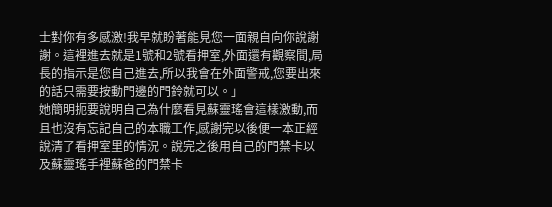士對你有多感激!我早就盼著能見您一面親自向你說謝謝。這裡進去就是1號和2號看押室,外面還有觀察間,局長的指示是您自己進去,所以我會在外面警戒,您要出來的話只需要按動門邊的門鈴就可以。」
她簡明扼要說明自己為什麼看見蘇靈瑤會這樣激動,而且也沒有忘記自己的本職工作,感謝完以後便一本正經說清了看押室里的情況。說完之後用自己的門禁卡以及蘇靈瑤手裡蘇爸的門禁卡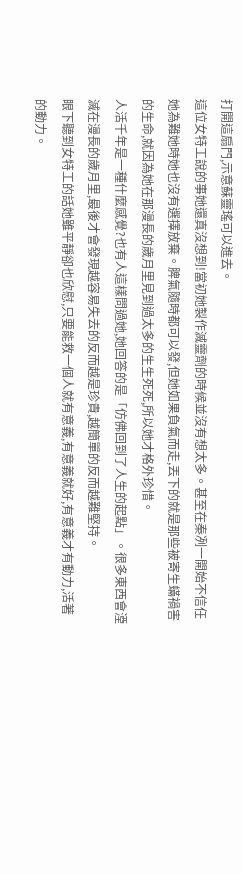打開這扇門,示意蘇靈瑤可以進去。
這位女特工說的事她還真沒想到!當初她製作滅靈劑的時候並沒有想太多。甚至在秦冽一開始不信任她為難她時她也沒有選擇放棄。脾氣隨時都可以發,但她如果負氣而走,丟下的就是那些被寄生蟎禍害的生命,就因為她在那漫長的歲月里見到過太多的生生死死,所以她才格外珍惜。
人活千年是一種什麼感覺?也有人這樣問過她,她回答的是「仿佛回到了人生的起點」。很多東西會湮滅在漫長的歲月里,最後才會發現越容易失去的反而越是珍貴,越簡單的反而越難堅持。
眼下聽到女特工的話她雖平靜卻也欣慰,只要能救一個人就有意義,有意義就好,有意義才有動力,活著的動力。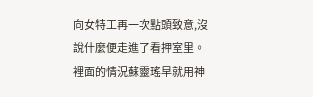向女特工再一次點頭致意,沒說什麼便走進了看押室里。裡面的情況蘇靈瑤早就用神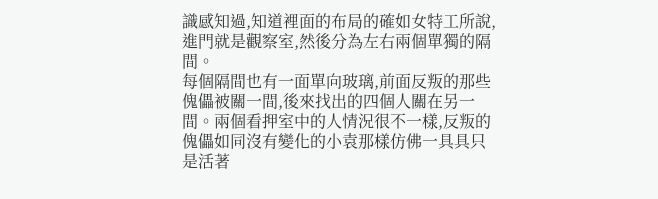識感知過,知道裡面的布局的確如女特工所說,進門就是觀察室,然後分為左右兩個單獨的隔間。
每個隔間也有一面單向玻璃,前面反叛的那些傀儡被關一間,後來找出的四個人關在另一間。兩個看押室中的人情況很不一樣,反叛的傀儡如同沒有變化的小袁那樣仿佛一具具只是活著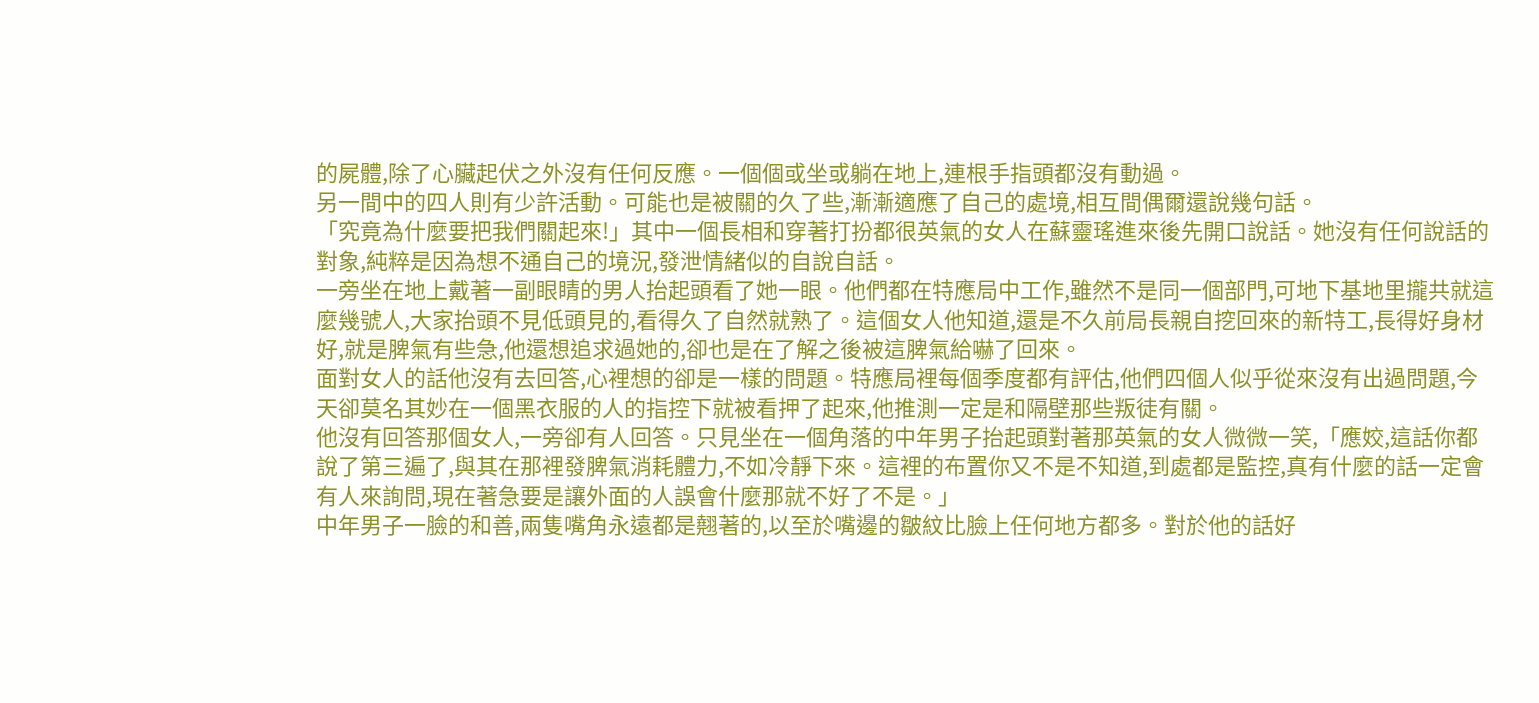的屍體,除了心臟起伏之外沒有任何反應。一個個或坐或躺在地上,連根手指頭都沒有動過。
另一間中的四人則有少許活動。可能也是被關的久了些,漸漸適應了自己的處境,相互間偶爾還說幾句話。
「究竟為什麼要把我們關起來!」其中一個長相和穿著打扮都很英氣的女人在蘇靈瑤進來後先開口說話。她沒有任何說話的對象,純粹是因為想不通自己的境況,發泄情緒似的自說自話。
一旁坐在地上戴著一副眼睛的男人抬起頭看了她一眼。他們都在特應局中工作,雖然不是同一個部門,可地下基地里攏共就這麼幾號人,大家抬頭不見低頭見的,看得久了自然就熟了。這個女人他知道,還是不久前局長親自挖回來的新特工,長得好身材好,就是脾氣有些急,他還想追求過她的,卻也是在了解之後被這脾氣給嚇了回來。
面對女人的話他沒有去回答,心裡想的卻是一樣的問題。特應局裡每個季度都有評估,他們四個人似乎從來沒有出過問題,今天卻莫名其妙在一個黑衣服的人的指控下就被看押了起來,他推測一定是和隔壁那些叛徒有關。
他沒有回答那個女人,一旁卻有人回答。只見坐在一個角落的中年男子抬起頭對著那英氣的女人微微一笑,「應姣,這話你都說了第三遍了,與其在那裡發脾氣消耗體力,不如冷靜下來。這裡的布置你又不是不知道,到處都是監控,真有什麼的話一定會有人來詢問,現在著急要是讓外面的人誤會什麼那就不好了不是。」
中年男子一臉的和善,兩隻嘴角永遠都是翹著的,以至於嘴邊的皺紋比臉上任何地方都多。對於他的話好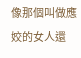像那個叫做應姣的女人還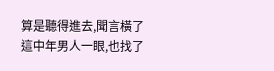算是聽得進去,聞言橫了這中年男人一眼,也找了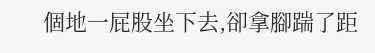個地一屁股坐下去,卻拿腳踹了距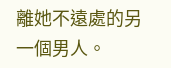離她不遠處的另一個男人。